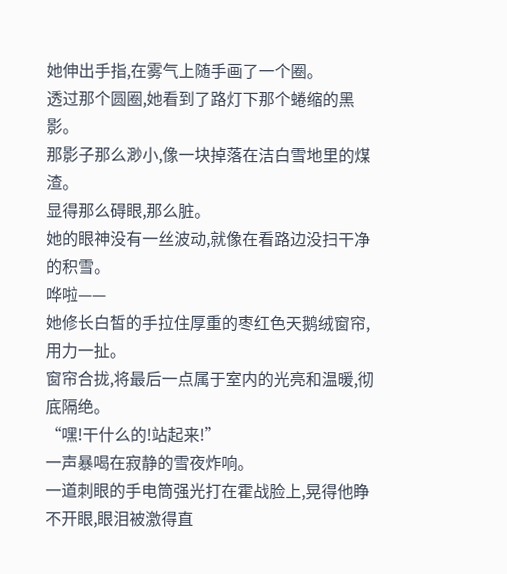她伸出手指,在雾气上随手画了一个圈。
透过那个圆圈,她看到了路灯下那个蜷缩的黑影。
那影子那么渺小,像一块掉落在洁白雪地里的煤渣。
显得那么碍眼,那么脏。
她的眼神没有一丝波动,就像在看路边没扫干净的积雪。
哗啦——
她修长白皙的手拉住厚重的枣红色天鹅绒窗帘,用力一扯。
窗帘合拢,将最后一点属于室内的光亮和温暖,彻底隔绝。
“嘿!干什么的!站起来!”
一声暴喝在寂静的雪夜炸响。
一道刺眼的手电筒强光打在霍战脸上,晃得他睁不开眼,眼泪被激得直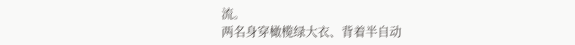流。
两名身穿橄榄绿大衣、背着半自动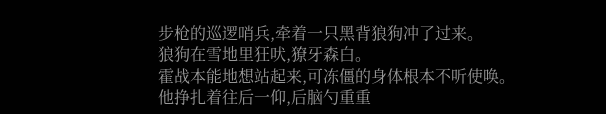步枪的巡逻哨兵,牵着一只黑背狼狗冲了过来。
狼狗在雪地里狂吠,獠牙森白。
霍战本能地想站起来,可冻僵的身体根本不听使唤。
他挣扎着往后一仰,后脑勺重重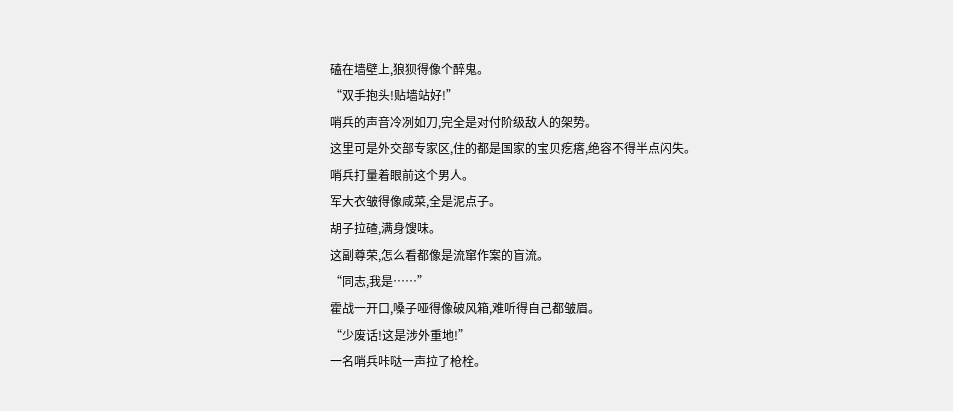磕在墙壁上,狼狈得像个醉鬼。
“双手抱头!贴墙站好!”
哨兵的声音冷冽如刀,完全是对付阶级敌人的架势。
这里可是外交部专家区,住的都是国家的宝贝疙瘩,绝容不得半点闪失。
哨兵打量着眼前这个男人。
军大衣皱得像咸菜,全是泥点子。
胡子拉碴,满身馊味。
这副尊荣,怎么看都像是流窜作案的盲流。
“同志,我是……”
霍战一开口,嗓子哑得像破风箱,难听得自己都皱眉。
“少废话!这是涉外重地!”
一名哨兵咔哒一声拉了枪栓。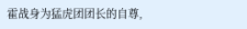霍战身为猛虎团团长的自尊,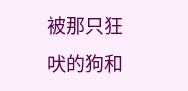被那只狂吠的狗和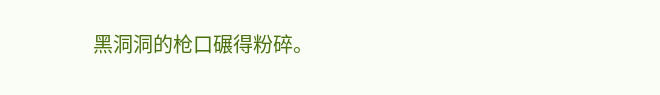黑洞洞的枪口碾得粉碎。